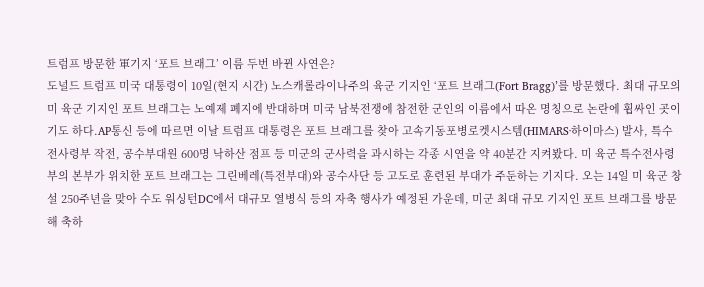트럼프 방문한 軍기지 ‘포트 브래그’ 이름 두번 바뀐 사연은?
도널드 트럼프 미국 대통령이 10일(현지 시간) 노스캐롤라이나주의 육군 기지인 ‘포트 브래그(Fort Bragg)’를 방문했다. 최대 규모의 미 육군 기지인 포트 브래그는 노예제 폐지에 반대하며 미국 남북전쟁에 참전한 군인의 이름에서 따온 명칭으로 논란에 휩싸인 곳이기도 하다.AP통신 등에 따르면 이날 트럼프 대통령은 포트 브래그를 찾아 고속기동포병로켓시스템(HIMARS·하이마스) 발사, 특수전사령부 작전, 공수부대원 600명 낙하산 점프 등 미군의 군사력을 과시하는 각종 시연을 약 40분간 지켜봤다. 미 육군 특수전사령부의 본부가 위치한 포트 브래그는 그린베레(특전부대)와 공수사단 등 고도로 훈련된 부대가 주둔하는 기지다. 오는 14일 미 육군 창설 250주년을 맞아 수도 워싱턴DC에서 대규모 열병식 등의 자축 행사가 예정된 가운데, 미군 최대 규모 기지인 포트 브래그를 방문해 축하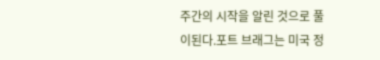주간의 시작을 알린 것으로 풀이된다.포트 브래그는 미국 정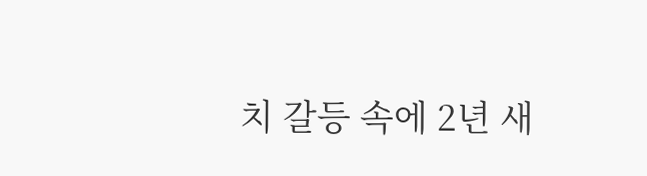치 갈등 속에 2년 새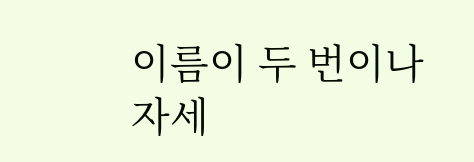이름이 두 번이나
자세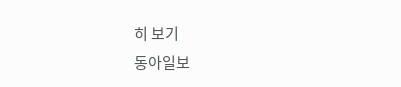히 보기
동아일보